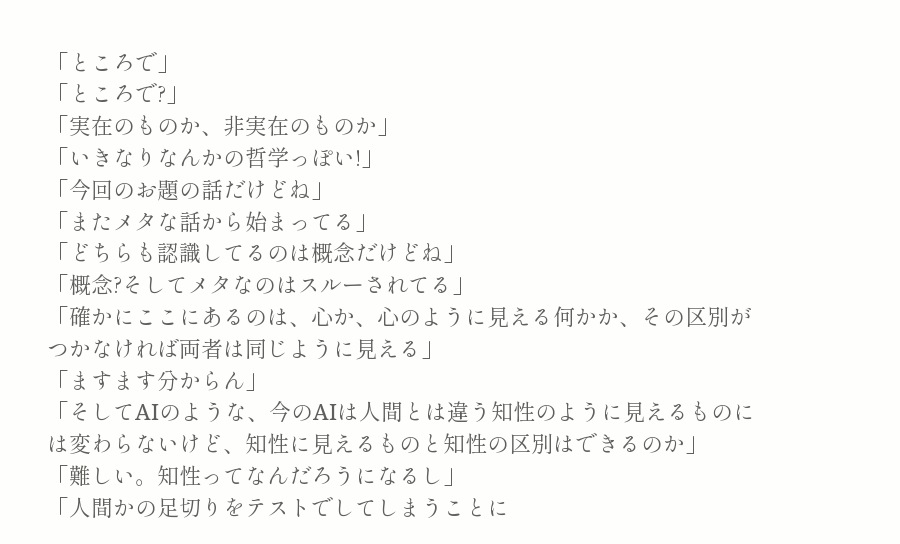「ところで」
「ところで?」
「実在のものか、非実在のものか」
「いきなりなんかの哲学っぽい!」
「今回のお題の話だけどね」
「またメタな話から始まってる」
「どちらも認識してるのは概念だけどね」
「概念?そしてメタなのはスルーされてる」
「確かにここにあるのは、心か、心のように見える何かか、その区別がつかなければ両者は同じように見える」
「ますます分からん」
「そしてAIのような、今のAIは人間とは違う知性のように見えるものには変わらないけど、知性に見えるものと知性の区別はできるのか」
「難しい。知性ってなんだろうになるし」
「人間かの足切りをテストでしてしまうことに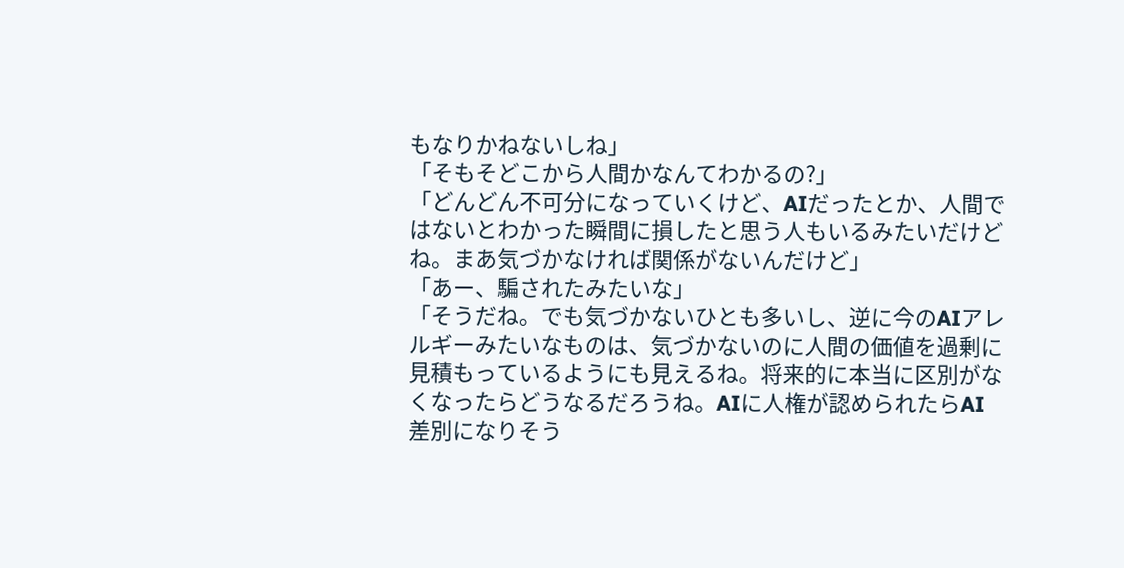もなりかねないしね」
「そもそどこから人間かなんてわかるの?」
「どんどん不可分になっていくけど、AIだったとか、人間ではないとわかった瞬間に損したと思う人もいるみたいだけどね。まあ気づかなければ関係がないんだけど」
「あー、騙されたみたいな」
「そうだね。でも気づかないひとも多いし、逆に今のAIアレルギーみたいなものは、気づかないのに人間の価値を過剰に見積もっているようにも見えるね。将来的に本当に区別がなくなったらどうなるだろうね。AIに人権が認められたらAI差別になりそう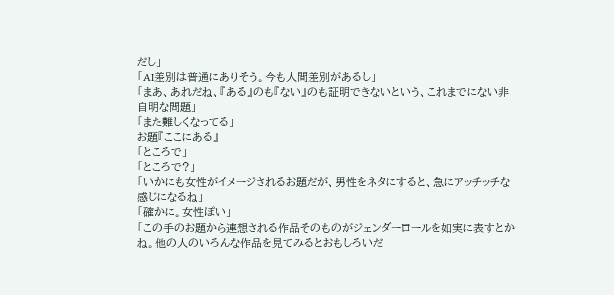だし」
「AI差別は普通にありそう。今も人間差別があるし」
「まあ、あれだね、『ある』のも『ない』のも証明できないという、これまでにない非自明な問題」
「また難しくなってる」
お題『ここにある』
「ところで」
「ところで?」
「いかにも女性がイメージされるお題だが、男性をネタにすると、急にアッチッチな感じになるね」
「確かに。女性ぽい」
「この手のお題から連想される作品そのものがジェンダーロールを如実に表すとかね。他の人のいろんな作品を見てみるとおもしろいだ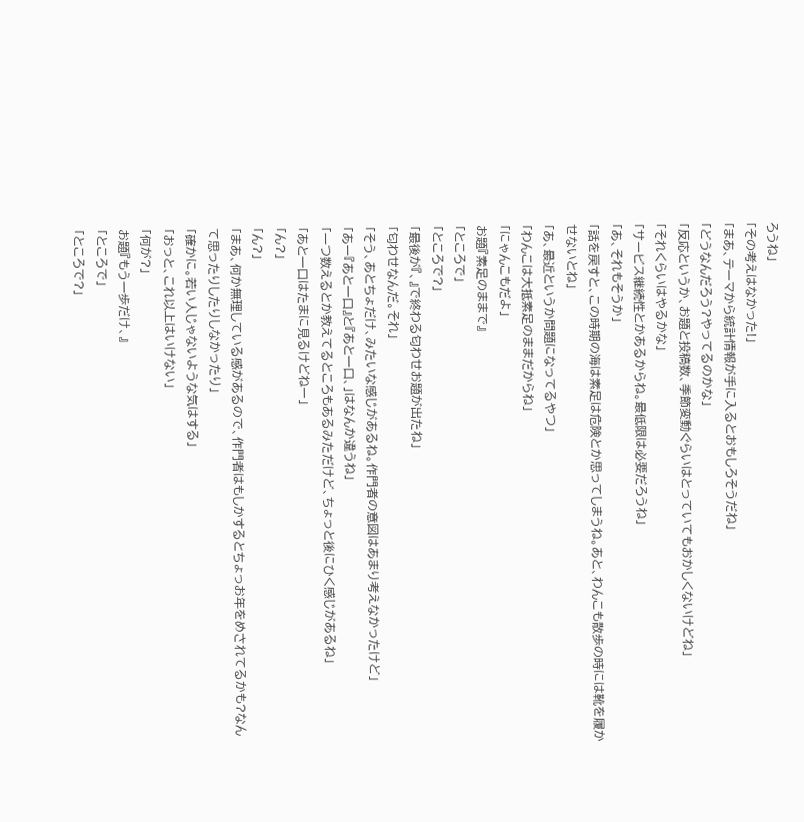ろうね」
「その考えはなかった!」
「まあ、テーマから統計情報が手に入るとおもしろそうだね」
「どうなんだろう?やってるのかな」
「反応というか、お題と投稿数、季節変動ぐらいはとっていてもおかしくないけどね」
「それくらいはやるかな」
「サービス継続性とかあるからね。最低限は必要だろうね」
「あ、それもそうか」
「話を戻すと、この時期の海は素足は危険とか思ってしまうね。あと、わんこも散歩の時には靴を履かせないとね」
「あ、最近というか問題になってるやつ」
「わんこは大抵素足のままだからね」
「にゃんこもだよ」
お題『素足のままで』
「ところで」
「ところで?」
「最後が『、』で終わる匂わせお題が出たね」
「匂わせなんだ。それ」
「そう、あとちょだけ、みたいな感じがあるね。作門者の意図はあまり考えなかったけど」
「あー『あと一口』と『あと一口、」はなんか違うね」
「一つ数えるとか教えてるところもあるみただけど、ちょっと後にひく感じがあるね」
「あと一口はたまに見るけどねー」
「ん?」
「ん?」
「まあ、何か無理している感があるので、作門者はもしかするとちょっお年をめされてるかも?なんて思ったりしたりしなかったり」
「確かに。若い人じゃないような気はする」
「おっと、これ以上はいけない」
「何が?」
お題『もう一歩だけ、』
「ところで」
「ところで?」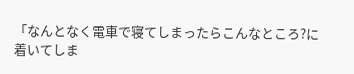「なんとなく電車で寝てしまったらこんなところ?に着いてしま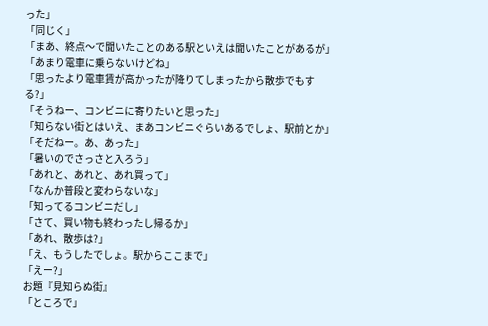った」
「同じく」
「まあ、終点〜で聞いたことのある駅といえは聞いたことがあるが」
「あまり電車に乗らないけどね」
「思ったより電車賃が高かったが降りてしまったから散歩でもする?」
「そうねー、コンビニに寄りたいと思った」
「知らない街とはいえ、まあコンビニぐらいあるでしょ、駅前とか」
「そだねー。あ、あった」
「暑いのでさっさと入ろう」
「あれと、あれと、あれ買って」
「なんか普段と変わらないな」
「知ってるコンビニだし」
「さて、買い物も終わったし帰るか」
「あれ、散歩は?」
「え、もうしたでしょ。駅からここまで」
「えー?」
お題『見知らぬ街』
「ところで」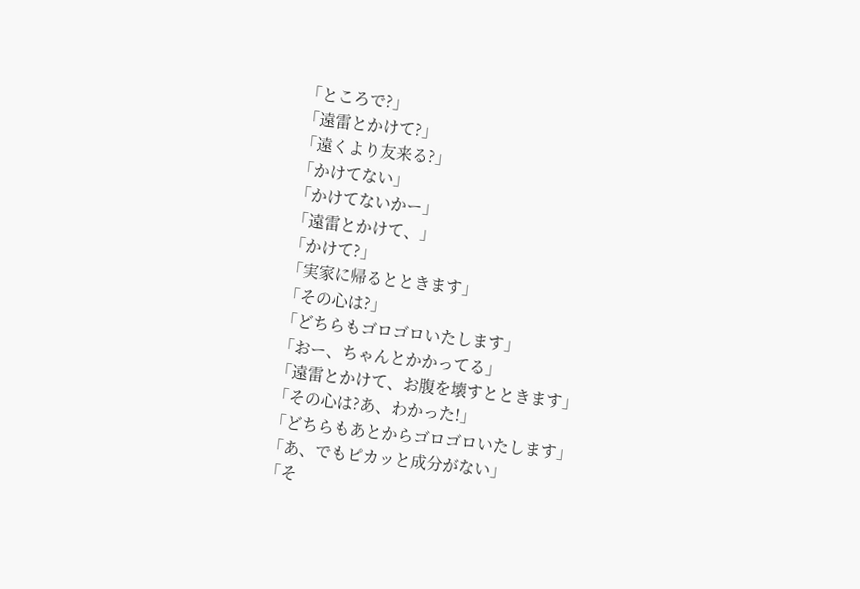「ところで?」
「遠雷とかけて?」
「遠くより友来る?」
「かけてない」
「かけてないかー」
「遠雷とかけて、」
「かけて?」
「実家に帰るとときます」
「その心は?」
「どちらもゴロゴロいたします」
「おー、ちゃんとかかってる」
「遠雷とかけて、お腹を壊すとときます」
「その心は?あ、わかった!」
「どちらもあとからゴロゴロいたします」
「あ、でもピカッと成分がない」
「そ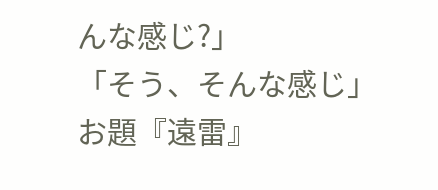んな感じ?」
「そう、そんな感じ」
お題『遠雷』